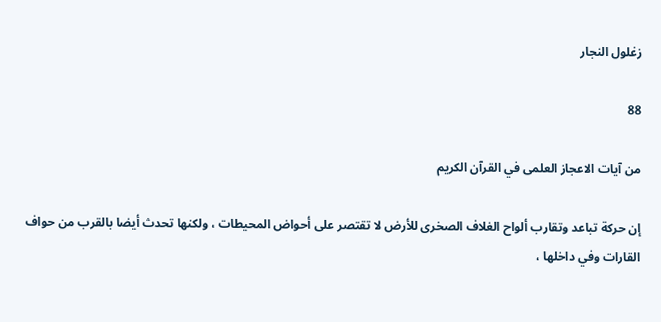زغلول النجار

88

من آيات الاعجاز العلمى في القرآن الكريم

إن حركة تباعد وتقارب ألواح الغلاف الصخرى للأرض لا تقتصر على أحواض المحيطات ، ولكنها تحدث أيضا بالقرب من حواف القارات وفي داخلها ،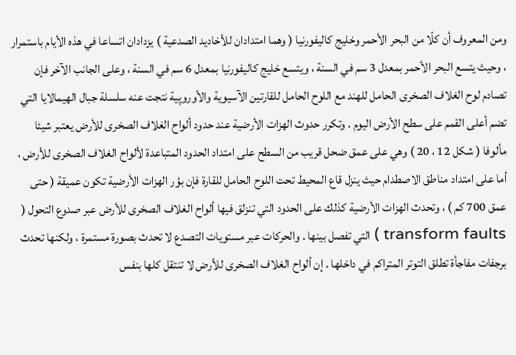ومن المعروف أن كلّا من البحر الأحمر وخليج كاليفورنيا ( وهما امتدادان للأخاديد الصدعية ) يزدادان اتساعا في هذه الأيام باستمرار ، وحيث يتسع البحر الأحمر بمعدل 3 سم في السنة ، ويتسع خليج كاليفورنيا بمعدل 6 سم في السنة ، وعلى الجانب الآخر فإن تصادم لوح الغلاف الصخرى الحامل للهند مع اللوح الحامل للقارتين الآسيوية والأوروپية نتجت عنه سلسلة جبال الهيمالايا التي تضم أعلى القمم على سطح الأرض اليوم . وتكرر حدوث الهزات الأرضية عند حدود ألواح الغلاف الصخرى للأرض يعتبر شيئا مألوفا ( شكل 12 ، 20 ) وهي على عمق ضحل قريب من السطح على امتداد الحدود المتباعدة لألواح الغلاف الصخرى للأرض ، أما على امتداد مناطق الاصطدام حيث ينزل قاع المحيط تحت اللوح الحامل للقارة فإن بؤر الهزات الأرضية تكون عميقة ( حتى عمق 700 كم ) ، وتحدث الهزات الأرضية كذلك على الحدود التي تنزلق فيها ألواح الغلاف الصخرى للأرض عبر صدوع التحول ( transform faults ) التي تفصل بينها . والحركات عبر مستويات التصدع لا تحدث بصورة مستمرة ، ولكنها تحدث برجفات مفاجأة تطلق التوتر المتراكم في داخلها . إن ألواح الغلاف الصخرى للأرض لا تنتقل كلها بنفس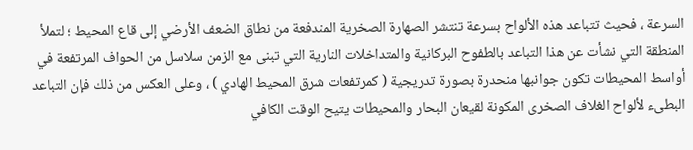السرعة ، فحيث تتباعد هذه الألواح بسرعة تنتشر الصهارة الصخرية المندفعة من نطاق الضعف الأرضي إلى قاع المحيط ؛ لتملأ المنطقة التي نشأت عن هذا التباعد بالطفوح البركانية والمتداخلات النارية التي تبنى مع الزمن سلاسل من الحواف المرتفعة في أواسط المحيطات تكون جوانبها منحدرة بصورة تدريجية ( كمرتفعات شرق المحيط الهادي ) ، وعلى العكس من ذلك فإن التباعد البطىء لألواح الغلاف الصخرى المكونة لقيعان البحار والمحيطات يتيح الوقت الكافي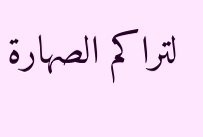لتراكم الصهارة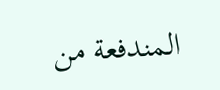المندفعة من